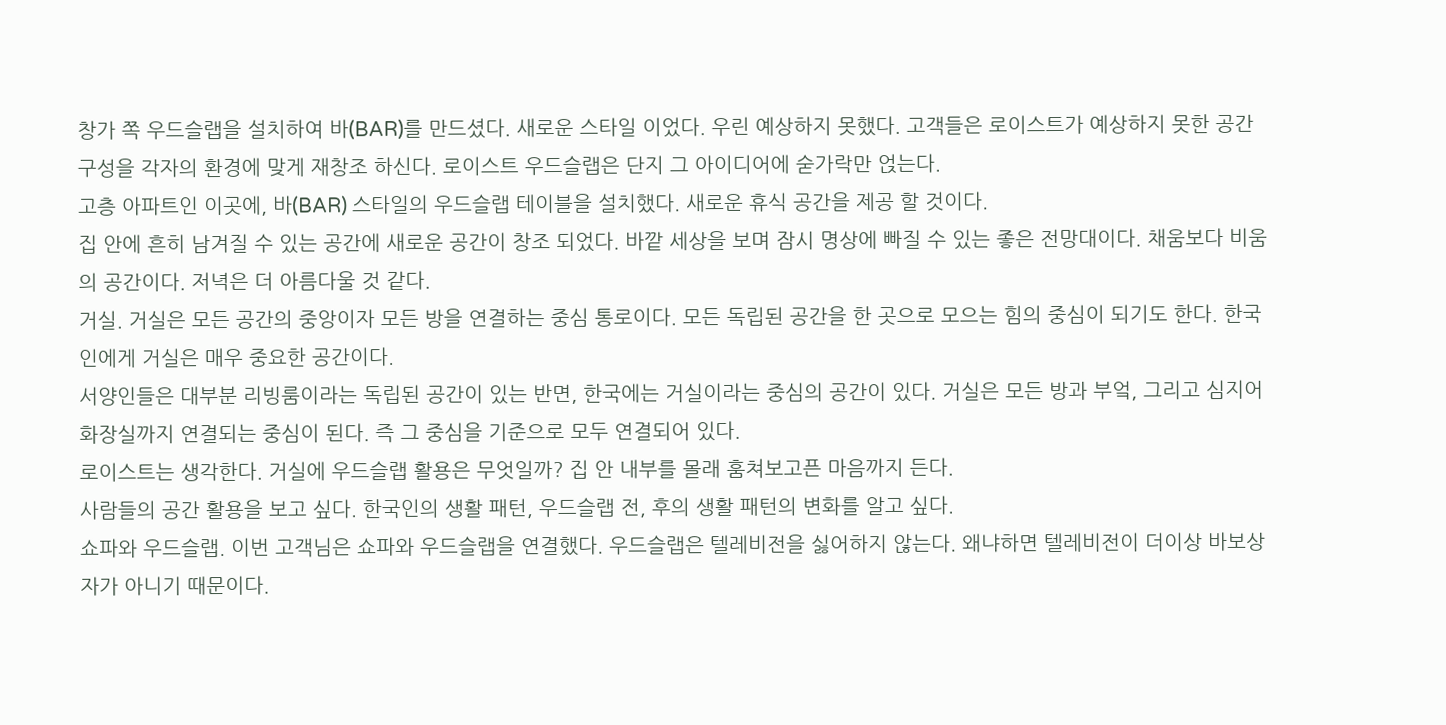창가 쪽 우드슬랩을 설치하여 바(BAR)를 만드셨다. 새로운 스타일 이었다. 우린 예상하지 못했다. 고객들은 로이스트가 예상하지 못한 공간 구성을 각자의 환경에 맞게 재창조 하신다. 로이스트 우드슬랩은 단지 그 아이디어에 숟가락만 얹는다.
고층 아파트인 이곳에, 바(BAR) 스타일의 우드슬랩 테이블을 설치했다. 새로운 휴식 공간을 제공 할 것이다.
집 안에 흔히 남겨질 수 있는 공간에 새로운 공간이 창조 되었다. 바깥 세상을 보며 잠시 명상에 빠질 수 있는 좋은 전망대이다. 채움보다 비움의 공간이다. 저녁은 더 아름다울 것 같다.
거실. 거실은 모든 공간의 중앙이자 모든 방을 연결하는 중심 통로이다. 모든 독립된 공간을 한 곳으로 모으는 힘의 중심이 되기도 한다. 한국인에게 거실은 매우 중요한 공간이다.
서양인들은 대부분 리빙룸이라는 독립된 공간이 있는 반면, 한국에는 거실이라는 중심의 공간이 있다. 거실은 모든 방과 부엌, 그리고 심지어 화장실까지 연결되는 중심이 된다. 즉 그 중심을 기준으로 모두 연결되어 있다.
로이스트는 생각한다. 거실에 우드슬랩 활용은 무엇일까? 집 안 내부를 몰래 훔쳐보고픈 마음까지 든다.
사람들의 공간 활용을 보고 싶다. 한국인의 생활 패턴, 우드슬랩 전, 후의 생활 패턴의 변화를 알고 싶다.
쇼파와 우드슬랩. 이번 고객님은 쇼파와 우드슬랩을 연결했다. 우드슬랩은 텔레비전을 싫어하지 않는다. 왜냐하면 텔레비전이 더이상 바보상자가 아니기 때문이다.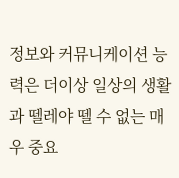정보와 커뮤니케이션 능력은 더이상 일상의 생활과 뗄레야 뗄 수 없는 매우 중요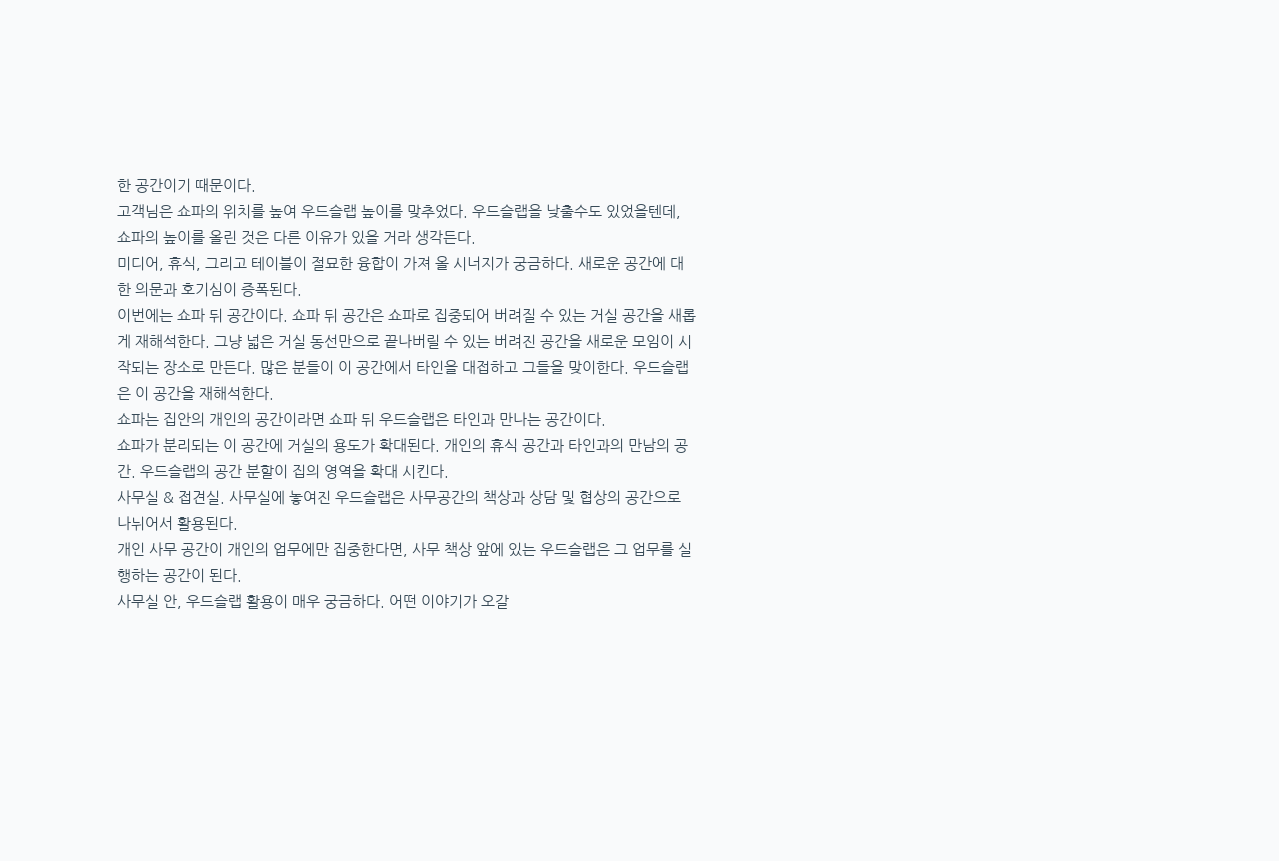한 공간이기 때문이다.
고객님은 쇼파의 위치를 높여 우드슬랩 높이를 맞추었다. 우드슬랩을 낮출수도 있었을텐데, 쇼파의 높이를 올린 것은 다른 이유가 있을 거라 생각든다.
미디어, 휴식, 그리고 테이블이 절묘한 융합이 가져 올 시너지가 궁금하다. 새로운 공간에 대한 의문과 호기심이 증폭된다.
이번에는 쇼파 뒤 공간이다. 쇼파 뒤 공간은 쇼파로 집중되어 버려질 수 있는 거실 공간을 새롭게 재해석한다. 그냥 넓은 거실 동선만으로 끝나버릴 수 있는 버려진 공간을 새로운 모임이 시작되는 장소로 만든다. 많은 분들이 이 공간에서 타인을 대접하고 그들을 맞이한다. 우드슬랩은 이 공간을 재해석한다.
쇼파는 집안의 개인의 공간이라면 쇼파 뒤 우드슬랩은 타인과 만나는 공간이다.
쇼파가 분리되는 이 공간에 거실의 용도가 확대된다. 개인의 휴식 공간과 타인과의 만남의 공간. 우드슬랩의 공간 분할이 집의 영역을 확대 시킨다.
사무실 & 접견실. 사무실에 놓여진 우드슬랩은 사무공간의 책상과 상담 및 협상의 공간으로 나뉘어서 활용된다.
개인 사무 공간이 개인의 업무에만 집중한다면, 사무 책상 앞에 있는 우드슬랩은 그 업무를 실행하는 공간이 된다.
사무실 안, 우드슬랩 활용이 매우 궁금하다. 어떤 이야기가 오갈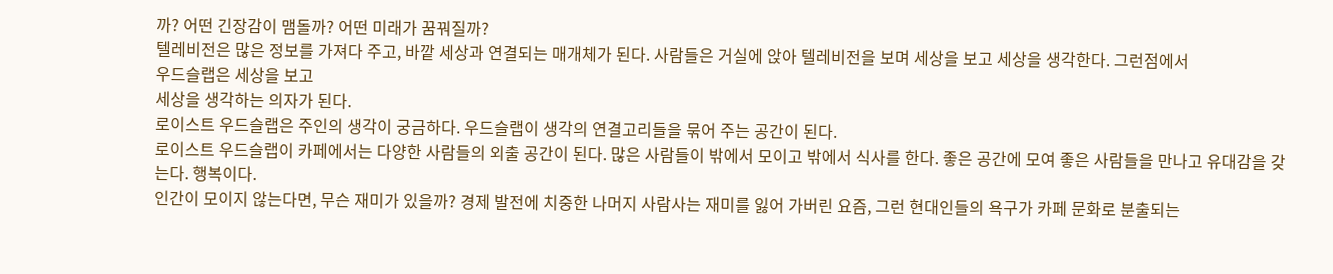까? 어떤 긴장감이 맴돌까? 어떤 미래가 꿈꿔질까?
텔레비전은 많은 정보를 가져다 주고, 바깥 세상과 연결되는 매개체가 된다. 사람들은 거실에 앉아 텔레비전을 보며 세상을 보고 세상을 생각한다. 그런점에서
우드슬랩은 세상을 보고
세상을 생각하는 의자가 된다.
로이스트 우드슬랩은 주인의 생각이 궁금하다. 우드슬랩이 생각의 연결고리들을 묶어 주는 공간이 된다.
로이스트 우드슬랩이 카페에서는 다양한 사람들의 외출 공간이 된다. 많은 사람들이 밖에서 모이고 밖에서 식사를 한다. 좋은 공간에 모여 좋은 사람들을 만나고 유대감을 갖는다. 행복이다.
인간이 모이지 않는다면, 무슨 재미가 있을까? 경제 발전에 치중한 나머지 사람사는 재미를 잃어 가버린 요즘, 그런 현대인들의 욕구가 카페 문화로 분출되는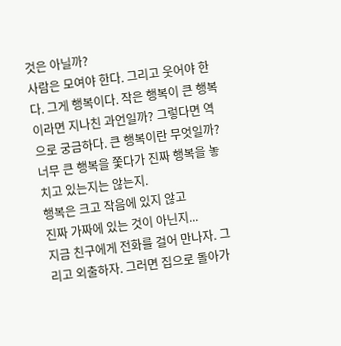것은 아닐까?
사람은 모여야 한다. 그리고 웃어야 한다. 그게 행복이다. 작은 행복이 큰 행복이라면 지나친 과언일까? 그렇다면 역으로 궁금하다. 큰 행복이란 무엇일까?
너무 큰 행복을 쫓다가 진짜 행복을 놓치고 있는지는 않는지.
행복은 크고 작음에 있지 않고
진짜 가짜에 있는 것이 아닌지...
지금 친구에게 전화를 걸어 만나자. 그리고 외출하자. 그러면 집으로 돌아가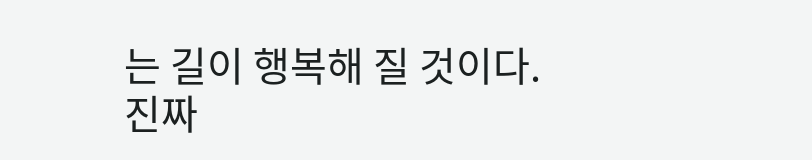는 길이 행복해 질 것이다.
진짜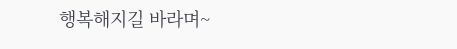행복해지길 바라며~